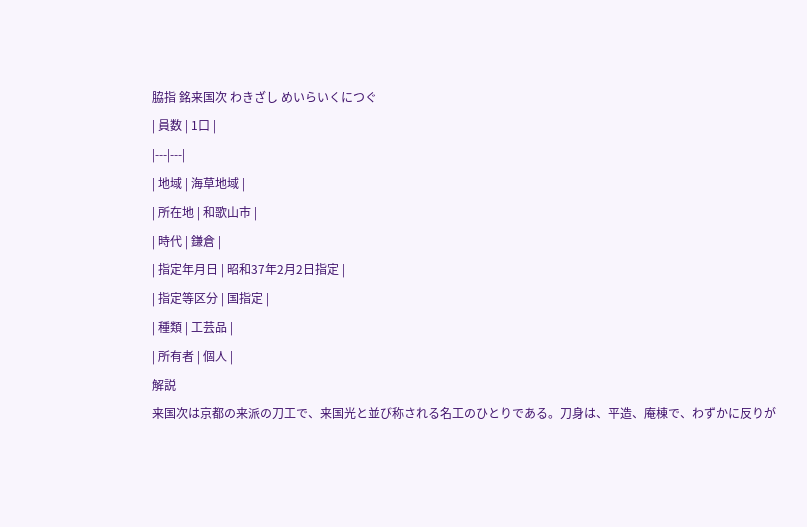脇指 銘来国次 わきざし めいらいくにつぐ
| 員数 | 1口 |
|---|---|
| 地域 | 海草地域 |
| 所在地 | 和歌山市 |
| 時代 | 鎌倉 |
| 指定年月日 | 昭和37年2月2日指定 |
| 指定等区分 | 国指定 |
| 種類 | ⼯芸品 |
| 所有者 | 個人 |
解説
来国次は京都の来派の刀工で、来国光と並び称される名工のひとりである。刀身は、平造、庵棟で、わずかに反りが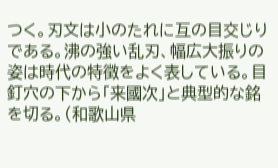つく。刃文は小のたれに互の目交じりである。沸の強い乱刃、幅広大振りの姿は時代の特徴をよく表している。目釘穴の下から「来國次」と典型的な銘を切る。(和歌山県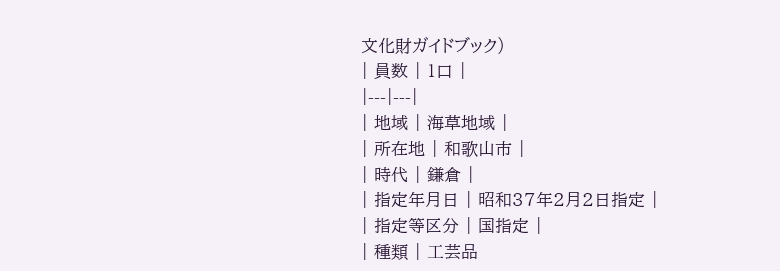文化財ガイドブック)
| 員数 | 1口 |
|---|---|
| 地域 | 海草地域 |
| 所在地 | 和歌山市 |
| 時代 | 鎌倉 |
| 指定年月日 | 昭和37年2月2日指定 |
| 指定等区分 | 国指定 |
| 種類 | ⼯芸品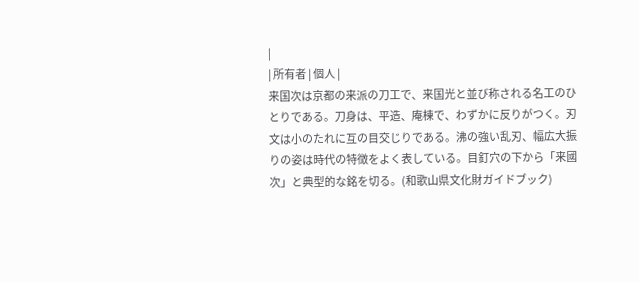|
| 所有者 | 個人 |
来国次は京都の来派の刀工で、来国光と並び称される名工のひとりである。刀身は、平造、庵棟で、わずかに反りがつく。刃文は小のたれに互の目交じりである。沸の強い乱刃、幅広大振りの姿は時代の特徴をよく表している。目釘穴の下から「来國次」と典型的な銘を切る。(和歌山県文化財ガイドブック)